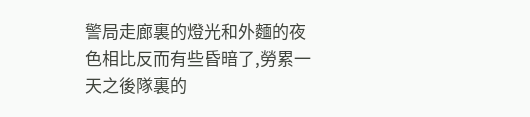警局走廊裏的燈光和外麵的夜色相比反而有些昏暗了,勞累一天之後隊裏的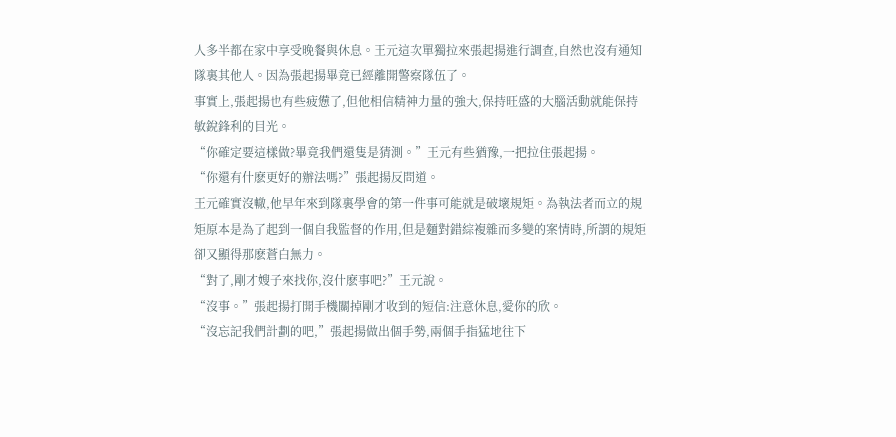人多半都在家中享受晚餐與休息。王元這次單獨拉來張起揚進行調查,自然也沒有通知隊裏其他人。因為張起揚畢竟已經離開警察隊伍了。
事實上,張起揚也有些疲憊了,但他相信精神力量的強大,保持旺盛的大腦活動就能保持敏銳鋒利的目光。
“你確定要這樣做?畢竟我們還隻是猜測。”王元有些猶豫,一把拉住張起揚。
“你還有什麽更好的辦法嗎?”張起揚反問道。
王元確實沒轍,他早年來到隊裏學會的第一件事可能就是破壞規矩。為執法者而立的規矩原本是為了起到一個自我監督的作用,但是麵對錯綜複雜而多變的案情時,所謂的規矩卻又顯得那麽蒼白無力。
“對了,剛才嫂子來找你,沒什麽事吧?”王元說。
“沒事。”張起揚打開手機關掉剛才收到的短信:注意休息,愛你的欣。
“沒忘記我們計劃的吧,”張起揚做出個手勢,兩個手指猛地往下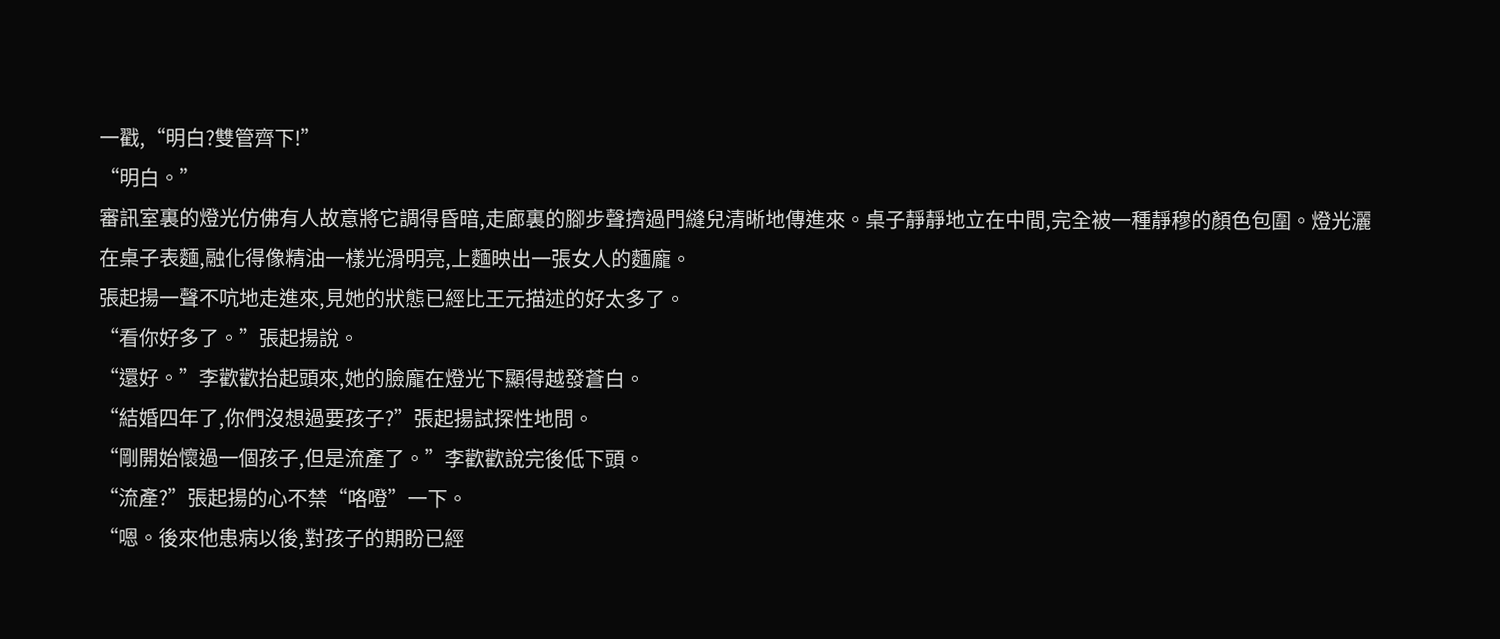一戳,“明白?雙管齊下!”
“明白。”
審訊室裏的燈光仿佛有人故意將它調得昏暗,走廊裏的腳步聲擠過門縫兒清晰地傳進來。桌子靜靜地立在中間,完全被一種靜穆的顏色包圍。燈光灑在桌子表麵,融化得像精油一樣光滑明亮,上麵映出一張女人的麵龐。
張起揚一聲不吭地走進來,見她的狀態已經比王元描述的好太多了。
“看你好多了。”張起揚說。
“還好。”李歡歡抬起頭來,她的臉龐在燈光下顯得越發蒼白。
“結婚四年了,你們沒想過要孩子?”張起揚試探性地問。
“剛開始懷過一個孩子,但是流產了。”李歡歡說完後低下頭。
“流產?”張起揚的心不禁“咯噔”一下。
“嗯。後來他患病以後,對孩子的期盼已經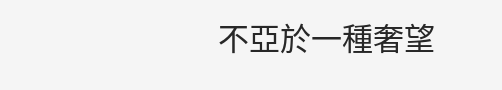不亞於一種奢望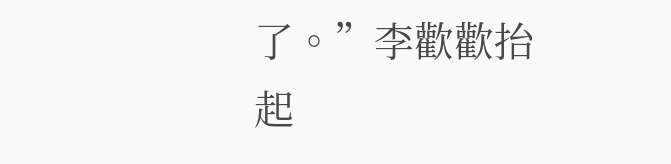了。”李歡歡抬起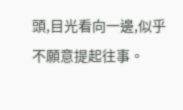頭,目光看向一邊,似乎不願意提起往事。